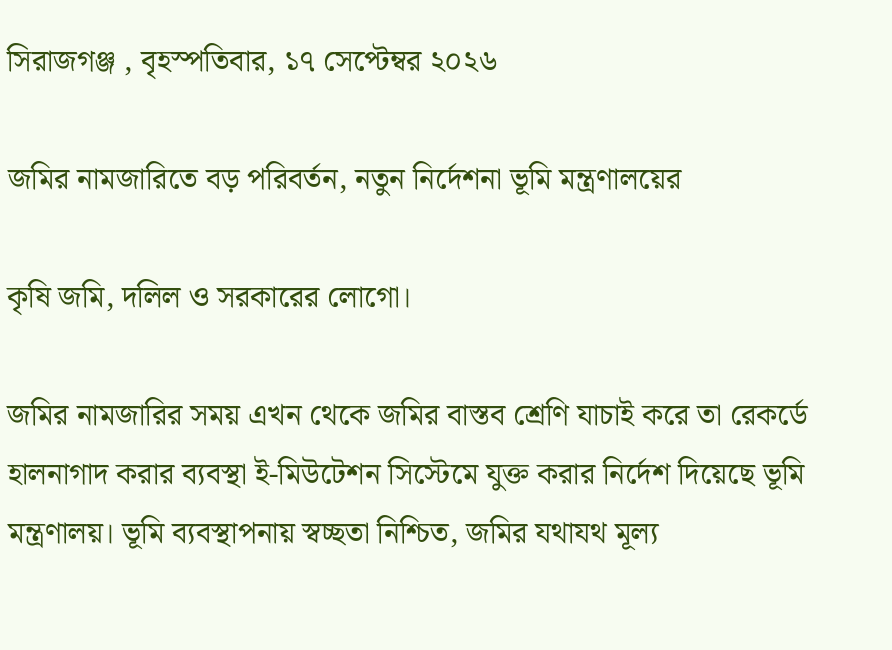সিরাজগঞ্জ , বৃহস্পতিবার, ১৭ সেপ্টেম্বর ২০২৬

জমির নামজারিতে বড় পরিবর্তন, নতুন নির্দেশনা ভূমি মন্ত্রণালয়ের

কৃষি জমি, দলিল ও সরকারের লোগো।

জমির নামজারির সময় এখন থেকে জমির বাস্তব শ্রেণি যাচাই করে তা রেকর্ডে হালনাগাদ করার ব্যবস্থা ই-মিউটেশন সিস্টেমে যুক্ত করার নির্দেশ দিয়েছে ভূমি মন্ত্রণালয়। ভূমি ব্যবস্থাপনায় স্বচ্ছতা নিশ্চিত, জমির যথাযথ মূল্য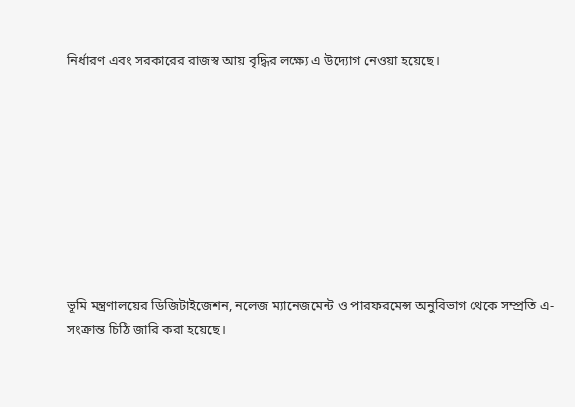নির্ধারণ এবং সরকারের রাজস্ব আয় বৃদ্ধির লক্ষ্যে এ উদ্যোগ নেওয়া হয়েছে।









ভূমি মন্ত্রণালয়ের ডিজিটাইজেশন, নলেজ ম্যানেজমেন্ট ও পারফরমেন্স অনুবিভাগ থেকে সম্প্রতি এ-সংক্রান্ত চিঠি জারি করা হয়েছে।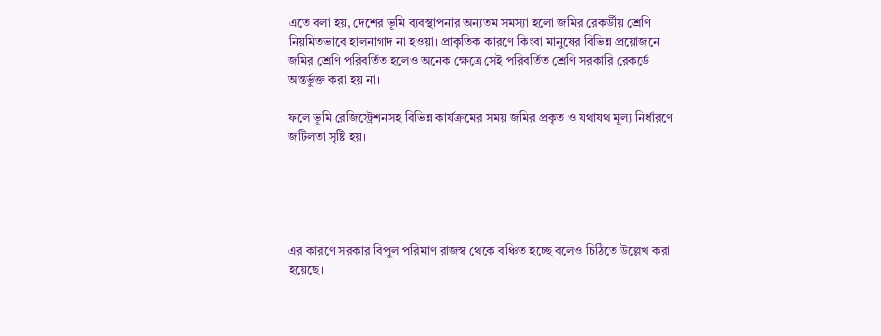এতে বলা হয়, দেশের ভূমি ব্যবস্থাপনার অন্যতম সমস্যা হলো জমির রেকর্ডীয় শ্রেণি নিয়মিতভাবে হালনাগাদ না হওয়া। প্রাকৃতিক কারণে কিংবা মানুষের বিভিন্ন প্রয়োজনে জমির শ্রেণি পরিবর্তিত হলেও অনেক ক্ষেত্রে সেই পরিবর্তিত শ্রেণি সরকারি রেকর্ডে অন্তর্ভুক্ত করা হয় না।

ফলে ভূমি রেজিস্ট্রেশনসহ বিভিন্ন কার্যক্রমের সময় জমির প্রকৃত ও যথাযথ মূল্য নির্ধারণে জটিলতা সৃষ্টি হয়।





এর কারণে সরকার বিপুল পরিমাণ রাজস্ব থেকে বঞ্চিত হচ্ছে বলেও চিঠিতে উল্লেখ করা হয়েছে।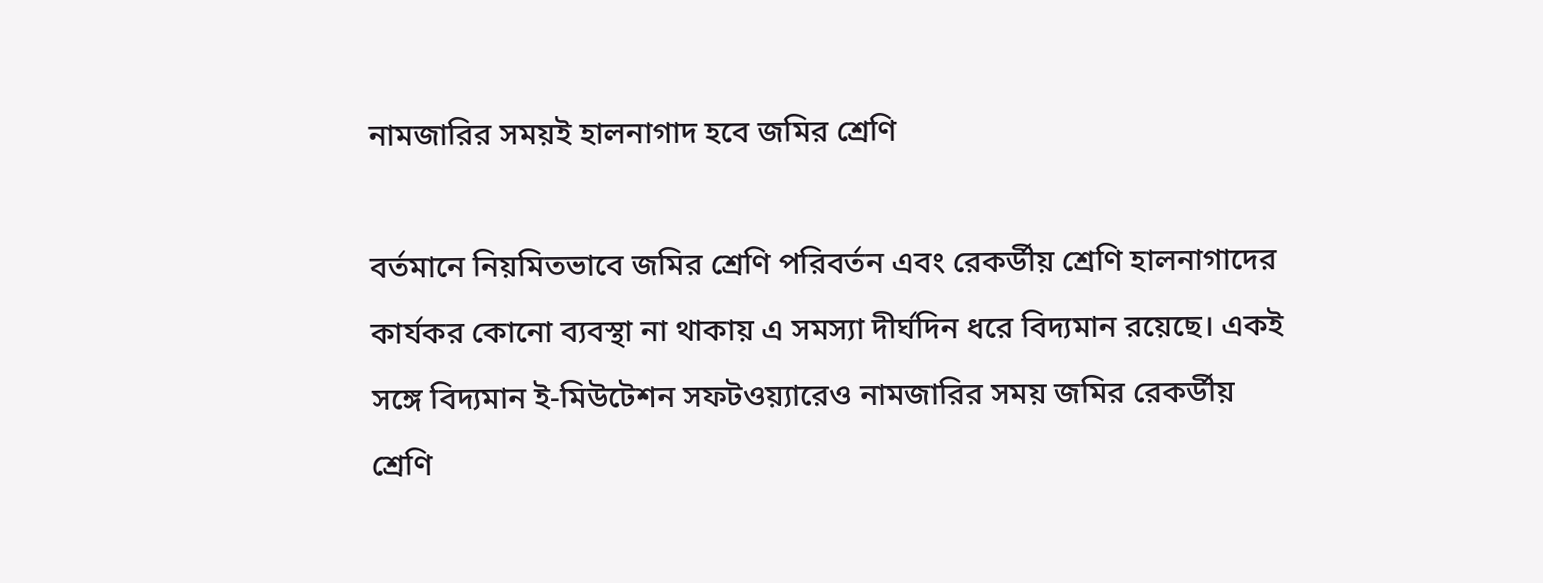নামজারির সময়ই হালনাগাদ হবে জমির শ্রেণি

বর্তমানে নিয়মিতভাবে জমির শ্রেণি পরিবর্তন এবং রেকর্ডীয় শ্রেণি হালনাগাদের কার্যকর কোনো ব্যবস্থা না থাকায় এ সমস্যা দীর্ঘদিন ধরে বিদ্যমান রয়েছে। একই সঙ্গে বিদ্যমান ই-মিউটেশন সফটওয়্যারেও নামজারির সময় জমির রেকর্ডীয় শ্রেণি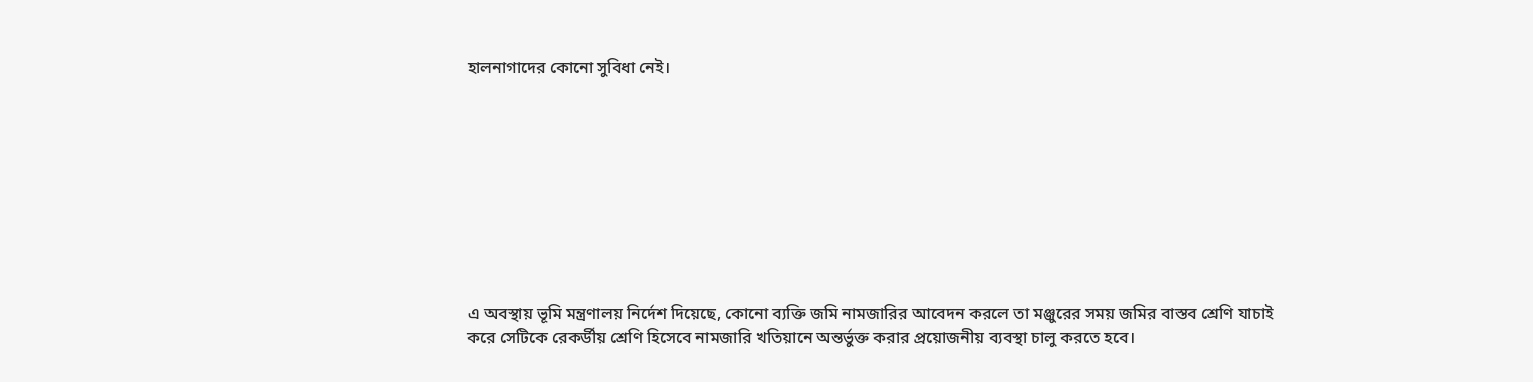হালনাগাদের কোনো সুবিধা নেই।









এ অবস্থায় ভূমি মন্ত্রণালয় নির্দেশ দিয়েছে, কোনো ব্যক্তি জমি নামজারির আবেদন করলে তা মঞ্জুরের সময় জমির বাস্তব শ্রেণি যাচাই করে সেটিকে রেকর্ডীয় শ্রেণি হিসেবে নামজারি খতিয়ানে অন্তর্ভুক্ত করার প্রয়োজনীয় ব্যবস্থা চালু করতে হবে।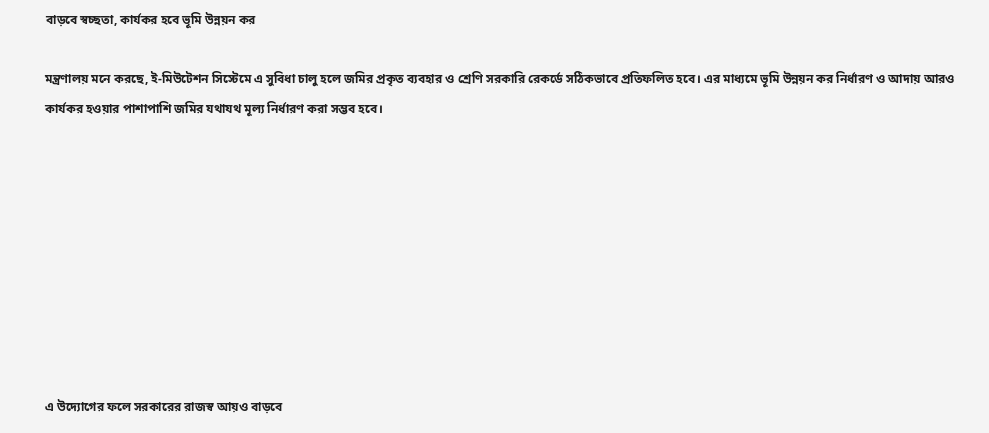বাড়বে স্বচ্ছতা, কার্যকর হবে ভূমি উন্নয়ন কর

মন্ত্রণালয় মনে করছে, ই-মিউটেশন সিস্টেমে এ সুবিধা চালু হলে জমির প্রকৃত ব্যবহার ও শ্রেণি সরকারি রেকর্ডে সঠিকভাবে প্রতিফলিত হবে। এর মাধ্যমে ভূমি উন্নয়ন কর নির্ধারণ ও আদায় আরও কার্যকর হওয়ার পাশাপাশি জমির যথাযথ মূল্য নির্ধারণ করা সম্ভব হবে।









এ উদ্যোগের ফলে সরকারের রাজস্ব আয়ও বাড়বে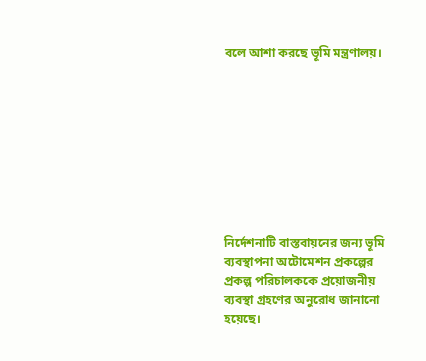বলে আশা করছে ভূমি মন্ত্রণালয়।









নির্দেশনাটি বাস্তবায়নের জন্য ভূমি ব্যবস্থাপনা অটোমেশন প্রকল্পের প্রকল্প পরিচালককে প্রয়োজনীয় ব্যবস্থা গ্রহণের অনুরোধ জানানো হয়েছে।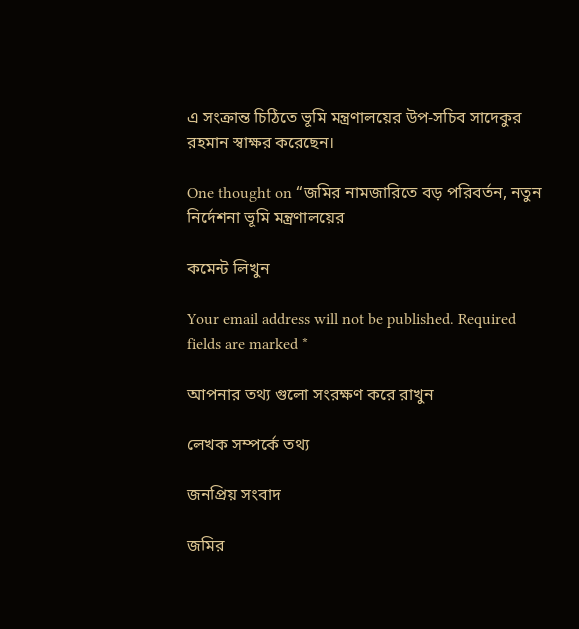এ সংক্রান্ত চিঠিতে ভূমি মন্ত্রণালয়ের উপ-সচিব সাদেকুর রহমান স্বাক্ষর করেছেন।

One thought on “জমির নামজারিতে বড় পরিবর্তন, নতুন নির্দেশনা ভূমি মন্ত্রণালয়ের

কমেন্ট লিখুন

Your email address will not be published. Required fields are marked *

আপনার তথ্য গুলো সংরক্ষণ করে রাখুন

লেখক সম্পর্কে তথ্য

জনপ্রিয় সংবাদ

জমির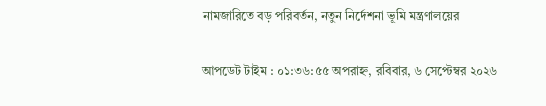নামজারিতে বড় পরিবর্তন, নতুন নির্দেশনা ভূমি মন্ত্রণালয়ের

আপডেট টাইম : ০১:৩৬:৫৫ অপরাহ্ন, রবিবার, ৬ সেপ্টেম্বর ২০২৬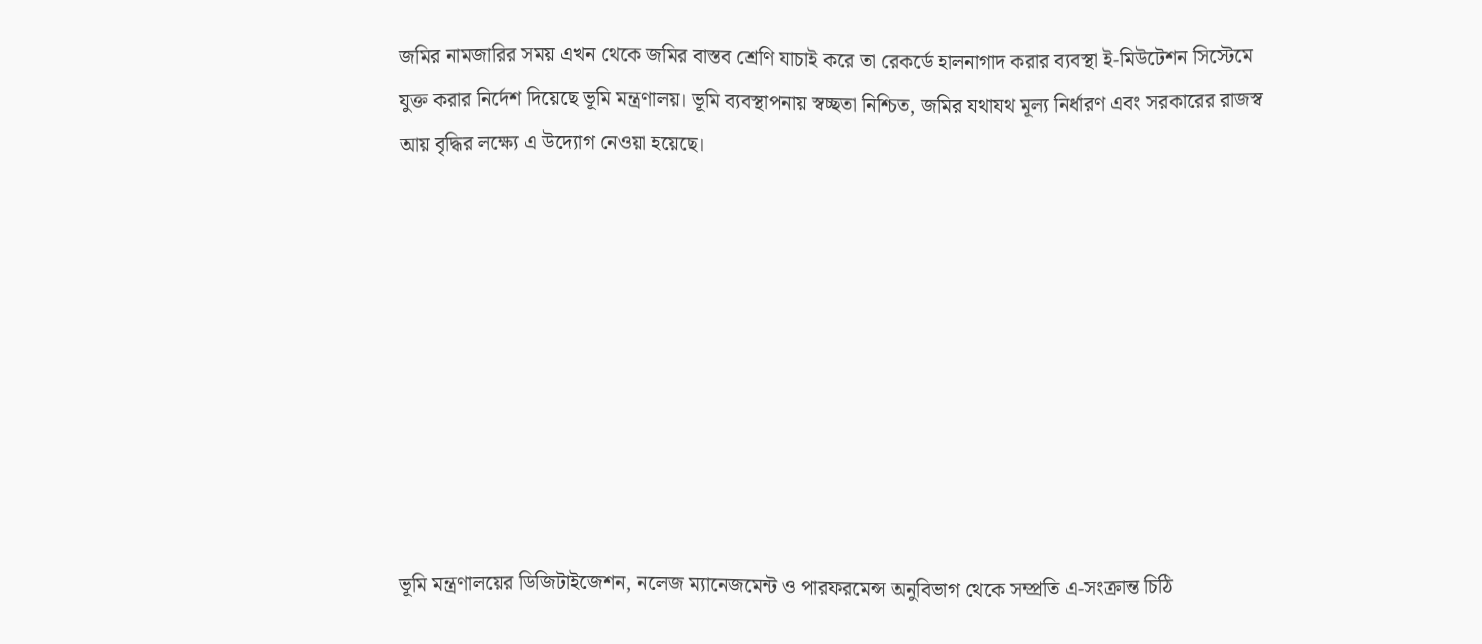জমির নামজারির সময় এখন থেকে জমির বাস্তব শ্রেণি যাচাই করে তা রেকর্ডে হালনাগাদ করার ব্যবস্থা ই-মিউটেশন সিস্টেমে যুক্ত করার নির্দেশ দিয়েছে ভূমি মন্ত্রণালয়। ভূমি ব্যবস্থাপনায় স্বচ্ছতা নিশ্চিত, জমির যথাযথ মূল্য নির্ধারণ এবং সরকারের রাজস্ব আয় বৃদ্ধির লক্ষ্যে এ উদ্যোগ নেওয়া হয়েছে।









ভূমি মন্ত্রণালয়ের ডিজিটাইজেশন, নলেজ ম্যানেজমেন্ট ও পারফরমেন্স অনুবিভাগ থেকে সম্প্রতি এ-সংক্রান্ত চিঠি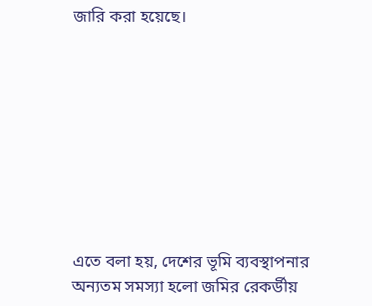জারি করা হয়েছে।









এতে বলা হয়, দেশের ভূমি ব্যবস্থাপনার অন্যতম সমস্যা হলো জমির রেকর্ডীয়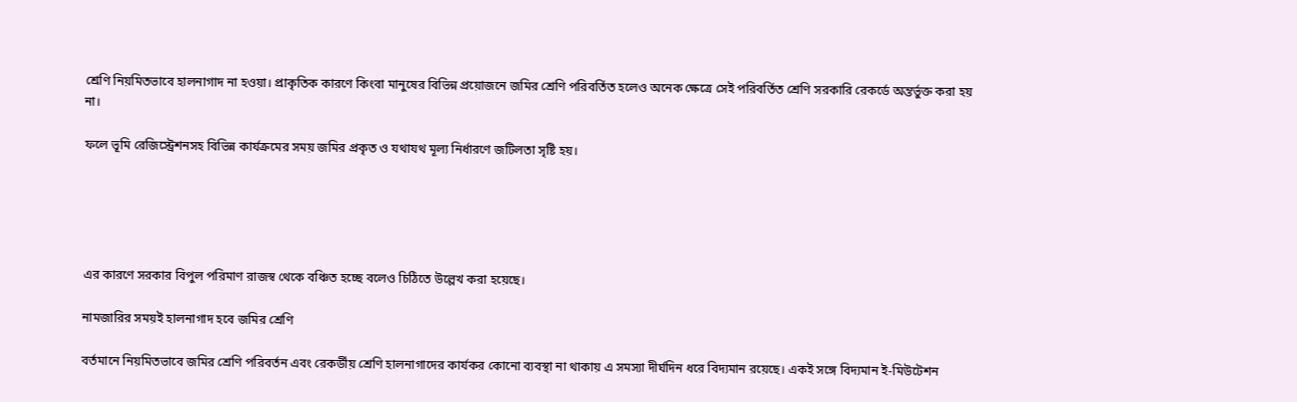শ্রেণি নিয়মিতভাবে হালনাগাদ না হওয়া। প্রাকৃতিক কারণে কিংবা মানুষের বিভিন্ন প্রয়োজনে জমির শ্রেণি পরিবর্তিত হলেও অনেক ক্ষেত্রে সেই পরিবর্তিত শ্রেণি সরকারি রেকর্ডে অন্তর্ভুক্ত করা হয় না।

ফলে ভূমি রেজিস্ট্রেশনসহ বিভিন্ন কার্যক্রমের সময় জমির প্রকৃত ও যথাযথ মূল্য নির্ধারণে জটিলতা সৃষ্টি হয়।





এর কারণে সরকার বিপুল পরিমাণ রাজস্ব থেকে বঞ্চিত হচ্ছে বলেও চিঠিতে উল্লেখ করা হয়েছে।

নামজারির সময়ই হালনাগাদ হবে জমির শ্রেণি

বর্তমানে নিয়মিতভাবে জমির শ্রেণি পরিবর্তন এবং রেকর্ডীয় শ্রেণি হালনাগাদের কার্যকর কোনো ব্যবস্থা না থাকায় এ সমস্যা দীর্ঘদিন ধরে বিদ্যমান রয়েছে। একই সঙ্গে বিদ্যমান ই-মিউটেশন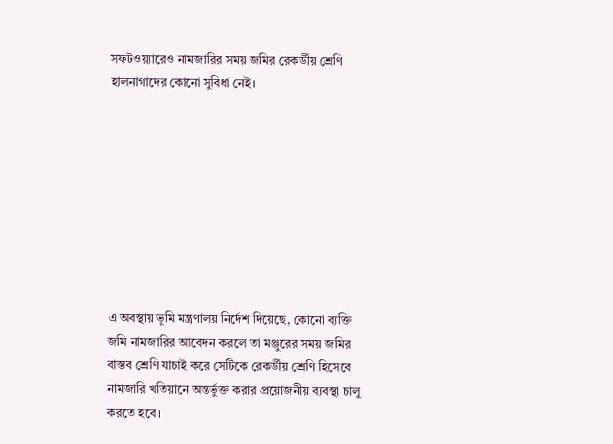সফটওয়্যারেও নামজারির সময় জমির রেকর্ডীয় শ্রেণি হালনাগাদের কোনো সুবিধা নেই।









এ অবস্থায় ভূমি মন্ত্রণালয় নির্দেশ দিয়েছে, কোনো ব্যক্তি জমি নামজারির আবেদন করলে তা মঞ্জুরের সময় জমির বাস্তব শ্রেণি যাচাই করে সেটিকে রেকর্ডীয় শ্রেণি হিসেবে নামজারি খতিয়ানে অন্তর্ভুক্ত করার প্রয়োজনীয় ব্যবস্থা চালু করতে হবে।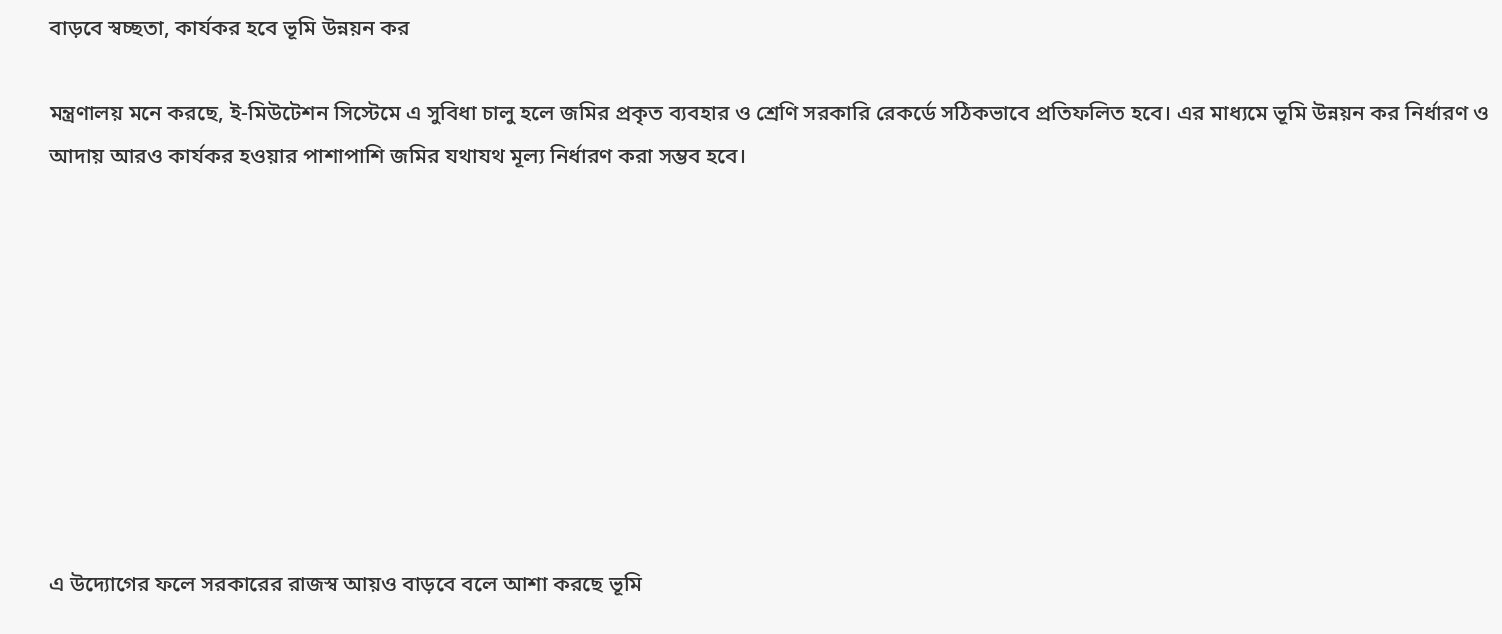বাড়বে স্বচ্ছতা, কার্যকর হবে ভূমি উন্নয়ন কর

মন্ত্রণালয় মনে করছে, ই-মিউটেশন সিস্টেমে এ সুবিধা চালু হলে জমির প্রকৃত ব্যবহার ও শ্রেণি সরকারি রেকর্ডে সঠিকভাবে প্রতিফলিত হবে। এর মাধ্যমে ভূমি উন্নয়ন কর নির্ধারণ ও আদায় আরও কার্যকর হওয়ার পাশাপাশি জমির যথাযথ মূল্য নির্ধারণ করা সম্ভব হবে।









এ উদ্যোগের ফলে সরকারের রাজস্ব আয়ও বাড়বে বলে আশা করছে ভূমি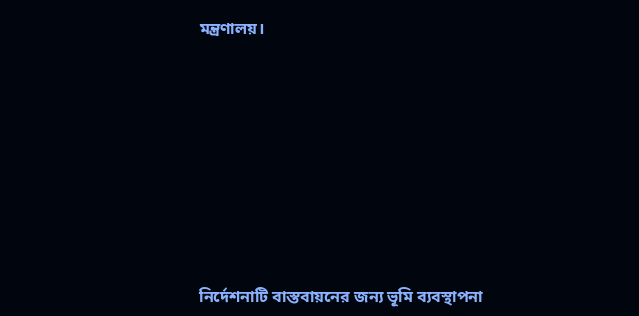মন্ত্রণালয়।









নির্দেশনাটি বাস্তবায়নের জন্য ভূমি ব্যবস্থাপনা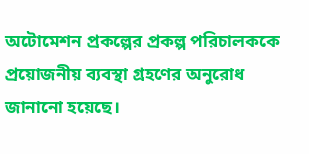অটোমেশন প্রকল্পের প্রকল্প পরিচালককে প্রয়োজনীয় ব্যবস্থা গ্রহণের অনুরোধ জানানো হয়েছে।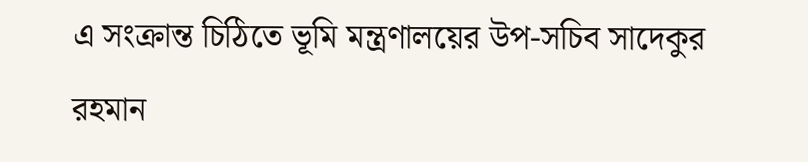এ সংক্রান্ত চিঠিতে ভূমি মন্ত্রণালয়ের উপ-সচিব সাদেকুর রহমান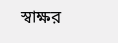স্বাক্ষর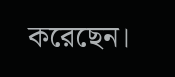করেছেন।